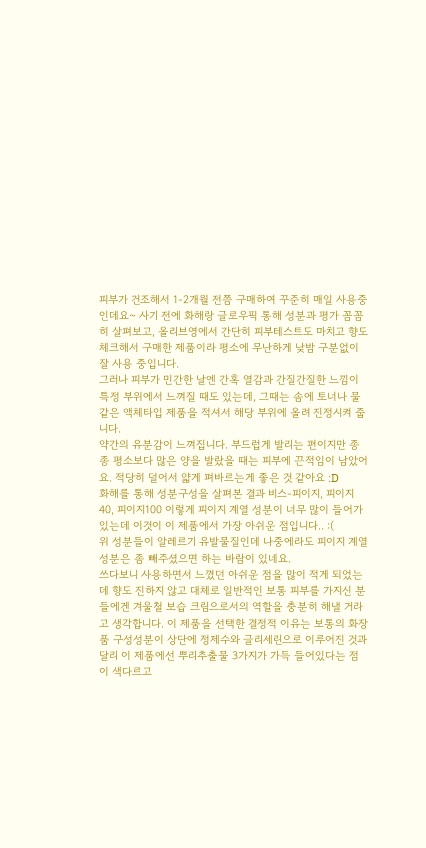피부가 건조해서 1-2개월 전쯤 구매하여 꾸준히 매일 사용중인데요~ 사기 전에 화해랑 글로우픽 통해 성분과 평가 꼼꼼히 살펴보고, 올리브영에서 간단히 피부테스트도 마치고 향도 체크해서 구매한 제품이라 평소에 무난하게 낮밤 구분없이 잘 사용 중입니다.
그러나 피부가 민간한 날엔 간혹 열감과 간질간질한 느낌이 특정 부위에서 느껴질 때도 있는데, 그때는 솜에 토너나 물 같은 액체타입 제품을 적셔서 해당 부위에 올려 진정시켜 줍니다.
약간의 유분감이 느껴집니다. 부드럽게 발리는 편이지만 종종 평소보다 많은 양을 발랐을 때는 피부에 끈적임이 남았어요. 적당히 덜어서 얇게 펴바르는게 좋은 것 같아요 :D
화해를 통해 성분구성을 살펴본 결과 비스-피이지, 피이지40, 피이지100 이렇게 피이지 계열 성분이 너무 많이 들어가 있는데 이것이 이 제품에서 가장 아쉬운 점입니다.. :(
위 성분들이 알레르기 유발물질인데 나중에라도 피이지 계열 성분은 좀 빼주셨으면 하는 바람이 있네요.
쓰다보니 사용하면서 느꼈던 아쉬운 점을 많이 적게 되었는데 향도 진하지 않고 대체로 일반적인 보통 피부를 가지신 분들에겐 겨울철 보습 크림으로서의 역할을 충분히 해낼 거라고 생각합니다. 이 제품을 선택한 결정적 이유는 보통의 화장품 구성성분이 상단에 정제수와 글리세린으로 이루어진 것과 달리 이 제품에선 뿌리추출물 3가지가 가득 들어있다는 점이 색다르고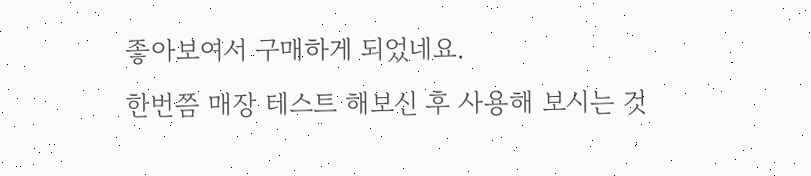좋아보여서 구매하게 되었네요.
한번쯤 매장 테스트 해보신 후 사용해 보시는 것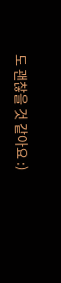도 괜찮을 것 같아요 :)